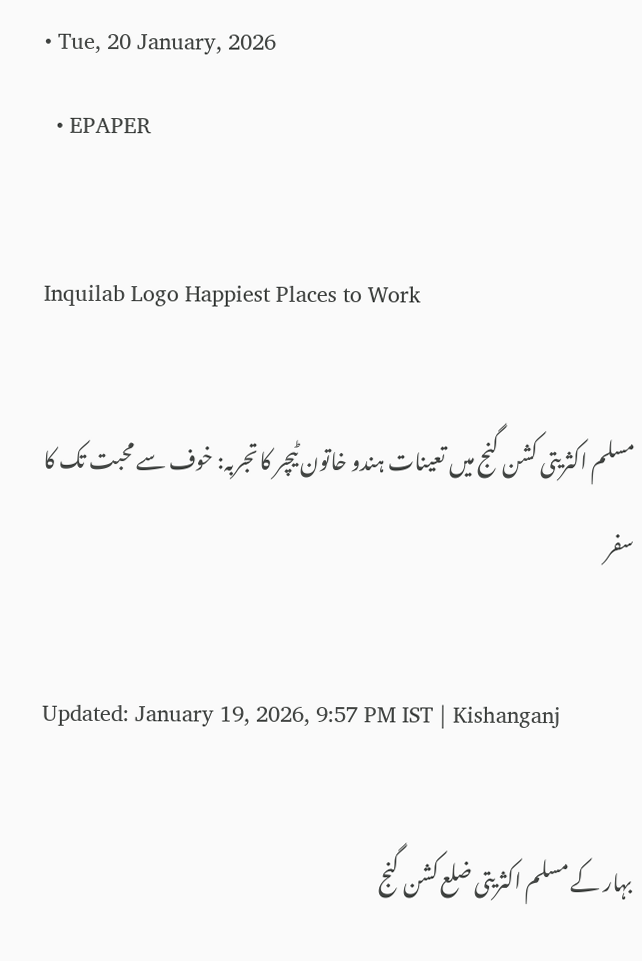• Tue, 20 January, 2026
  • EPAPER

Inquilab Logo Happiest Places to Work

مسلم اکثریتی کشن گنج میں تعینات ہندو خاتون ٹیچر کا تجربہ: خوف سے محبت تک کا سفر

Updated: January 19, 2026, 9:57 PM IST | Kishanganj

بہار کے مسلم اکثریتی ضلع کشن گنج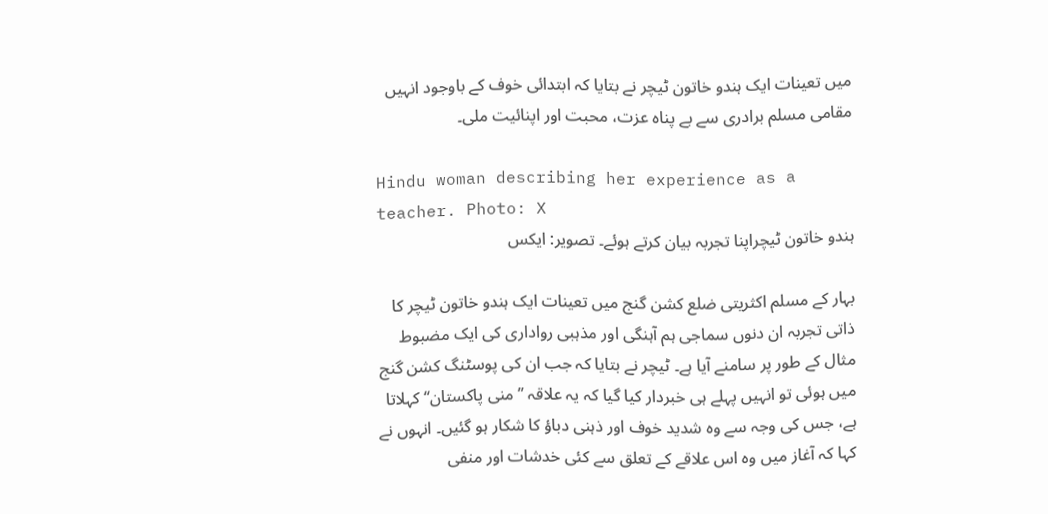میں تعینات ایک ہندو خاتون ٹیچر نے بتایا کہ ابتدائی خوف کے باوجود انہیں مقامی مسلم برادری سے بے پناہ عزت، محبت اور اپنائیت ملی۔

Hindu woman describing her experience as a teacher. Photo: X
ہندو خاتون ٹیچراپنا تجربہ بیان کرتے ہوئے۔ تصویر: ایکس

بہار کے مسلم اکثریتی ضلع کشن گنج میں تعینات ایک ہندو خاتون ٹیچر کا ذاتی تجربہ ان دنوں سماجی ہم آہنگی اور مذہبی رواداری کی ایک مضبوط مثال کے طور پر سامنے آیا ہے۔ ٹیچر نے بتایا کہ جب ان کی پوسٹنگ کشن گنج میں ہوئی تو انہیں پہلے ہی خبردار کیا گیا کہ یہ علاقہ ’’منی پاکستان‘‘ کہلاتا ہے، جس کی وجہ سے وہ شدید خوف اور ذہنی دباؤ کا شکار ہو گئیں۔ انہوں نے کہا کہ آغاز میں وہ اس علاقے کے تعلق سے کئی خدشات اور منفی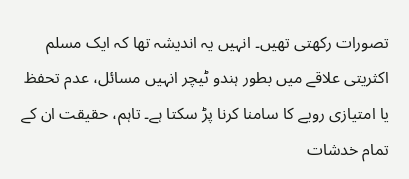تصورات رکھتی تھیں۔ انہیں یہ اندیشہ تھا کہ ایک مسلم اکثریتی علاقے میں بطور ہندو ٹیچر انہیں مسائل، عدم تحفظ یا امتیازی رویے کا سامنا کرنا پڑ سکتا ہے۔ تاہم، حقیقت ان کے تمام خدشات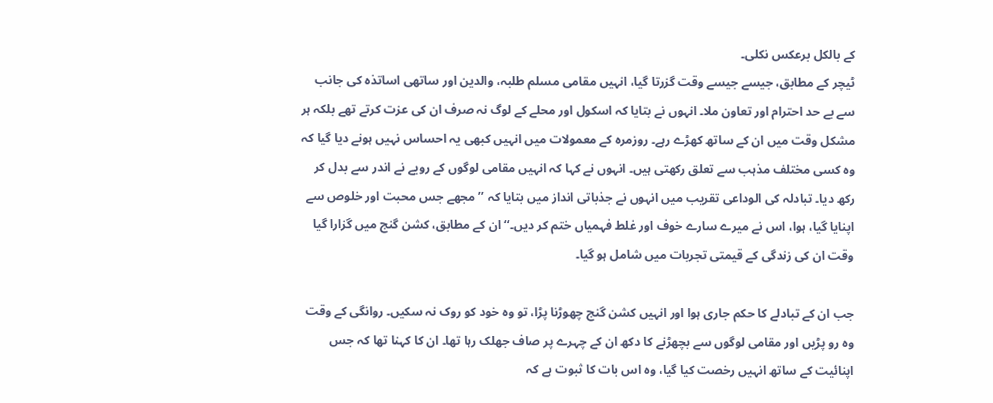کے بالکل برعکس نکلی۔
ٹیچر کے مطابق، جیسے جیسے وقت گزرتا گیا، انہیں مقامی مسلم طلبہ، والدین اور ساتھی اساتذہ کی جانب سے بے حد احترام اور تعاون ملا۔ انہوں نے بتایا کہ اسکول اور محلے کے لوگ نہ صرف ان کی عزت کرتے تھے بلکہ ہر مشکل وقت میں ان کے ساتھ کھڑے رہے۔ روزمرہ کے معمولات میں انہیں کبھی یہ احساس نہیں ہونے دیا گیا کہ وہ کسی مختلف مذہب سے تعلق رکھتی ہیں۔ انہوں نے کہا کہ انہیں مقامی لوگوں کے رویے نے اندر سے بدل کر رکھ دیا۔ تبادلہ کی الوداعی تقریب میں انہوں نے جذباتی انداز میں بتایا کہ ’’ مجھے جس محبت اور خلوص سے اپنایا گیا، ہوا، اس نے میرے سارے خوف اور غلط فہمیاں ختم کر دیں۔‘‘ ان کے مطابق، کشن گنج میں گزارا گیا وقت ان کی زندگی کے قیمتی تجربات میں شامل ہو گیا۔

جب ان کے تبادلے کا حکم جاری ہوا اور انہیں کشن گنج چھوڑنا پڑا، تو وہ خود کو روک نہ سکیں۔ روانگی کے وقت وہ رو پڑیں اور مقامی لوگوں سے بچھڑنے کا دکھ ان کے چہرے پر صاف جھلک رہا تھا۔ ان کا کہنا تھا کہ جس اپنائیت کے ساتھ انہیں رخصت کیا گیا، وہ اس بات کا ثبوت ہے کہ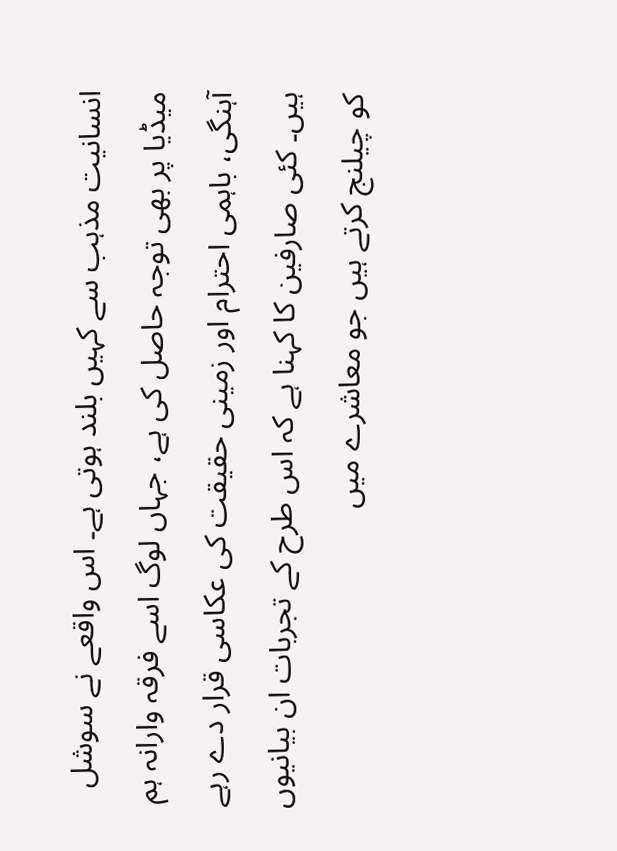انسانیت مذہب سے کہیں بلند ہوتی ہے۔ اس واقعے نے سوشل میڈیا پر بھی توجہ حاصل کی ہے، جہاں لوگ اسے فرقہ وارانہ ہم آہنگی، باہمی احترام اور زمینی حقیقت کی عکاسی قرار دے رہے ہیں۔ کئی صارفین کا کہنا ہے کہ اس طرح کے تجربات ان بیانیوں کو چیلنج کرتے ہیں جو معاشرے میں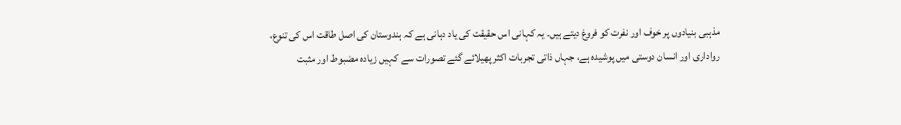مذہبی بنیادوں پر خوف اور نفرت کو فروغ دیتے ہیں۔ یہ کہانی اس حقیقت کی یاد دہانی ہے کہ ہندوستان کی اصل طاقت اس کی تنوع، رواداری اور انسان دوستی میں پوشیدہ ہے، جہاں ذاتی تجربات اکثر پھیلائے گئے تصورات سے کہیں زیادہ مضبوط اور مثبت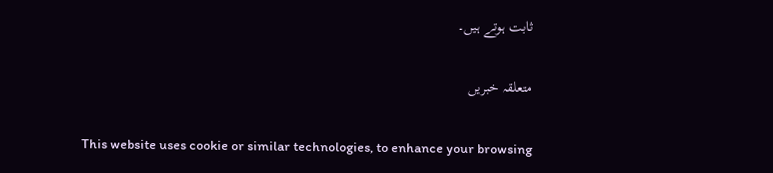ثابت ہوتے ہیں۔

متعلقہ خبریں

This website uses cookie or similar technologies, to enhance your browsing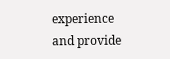experience and provide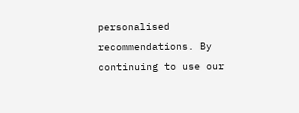personalised recommendations. By continuing to use our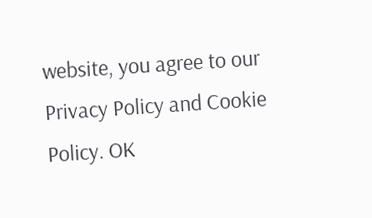website, you agree to our Privacy Policy and Cookie Policy. OK